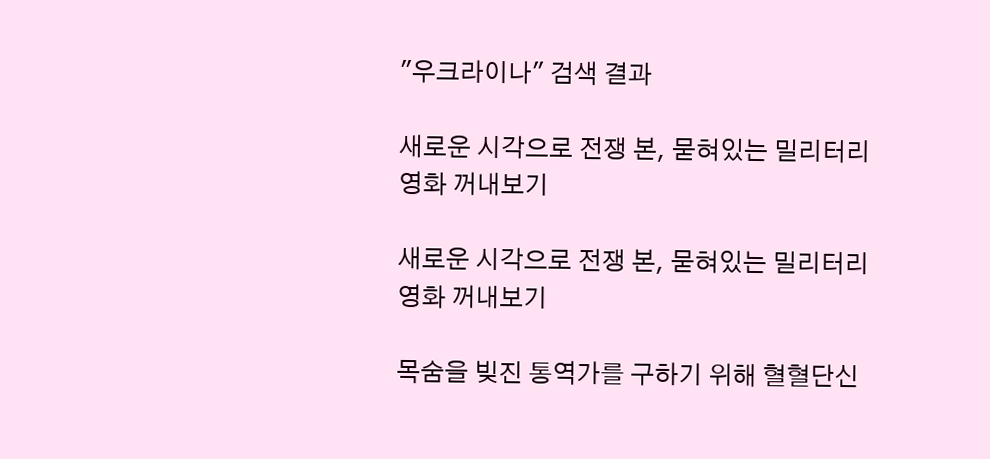"우크라이나" 검색 결과

새로운 시각으로 전쟁 본, 묻혀있는 밀리터리 영화 꺼내보기

새로운 시각으로 전쟁 본, 묻혀있는 밀리터리 영화 꺼내보기

목숨을 빚진 통역가를 구하기 위해 혈혈단신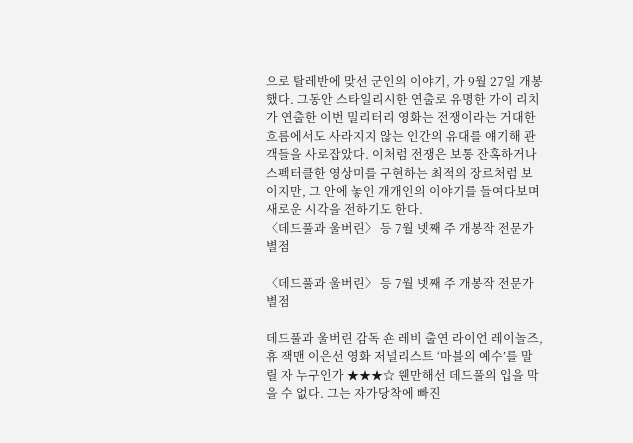으로 탈레반에 맞선 군인의 이야기, 가 9월 27일 개봉했다. 그동안 스타일리시한 연출로 유명한 가이 리치가 연출한 이번 밀리터리 영화는 전쟁이라는 거대한 흐름에서도 사라지지 않는 인간의 유대를 얘기해 관객들을 사로잡았다. 이처럼 전쟁은 보통 잔혹하거나 스펙터클한 영상미를 구현하는 최적의 장르처럼 보이지만, 그 안에 놓인 개개인의 이야기를 들여다보며 새로운 시각을 전하기도 한다.
〈데드풀과 울버린〉 등 7월 넷째 주 개봉작 전문가 별점

〈데드풀과 울버린〉 등 7월 넷째 주 개봉작 전문가 별점

데드풀과 울버린 감독 숀 레비 출연 라이언 레이놀즈, 휴 잭맨 이은선 영화 저널리스트 ‘마블의 예수’를 말릴 자 누구인가 ★★★☆ 웬만해선 데드풀의 입을 막을 수 없다. 그는 자가당착에 빠진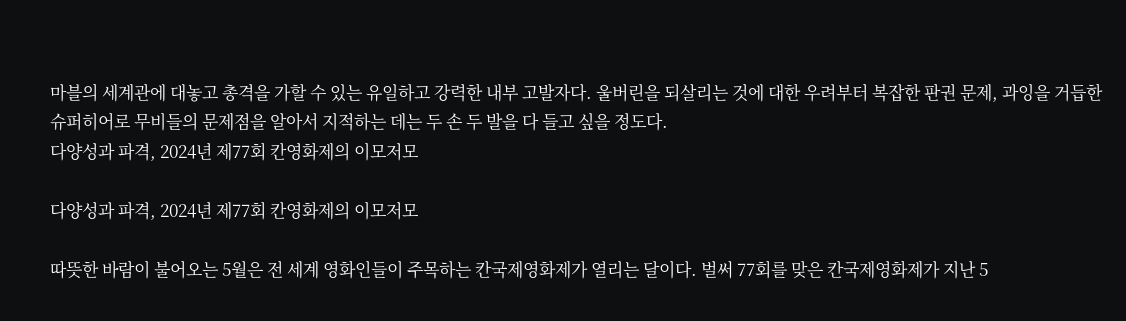마블의 세계관에 대놓고 총격을 가할 수 있는 유일하고 강력한 내부 고발자다. 울버린을 되살리는 것에 대한 우려부터 복잡한 판권 문제, 과잉을 거듭한 슈퍼히어로 무비들의 문제점을 알아서 지적하는 데는 두 손 두 발을 다 들고 싶을 정도다.
다양성과 파격, 2024년 제77회 칸영화제의 이모저모

다양성과 파격, 2024년 제77회 칸영화제의 이모저모

따뜻한 바람이 불어오는 5월은 전 세계 영화인들이 주목하는 칸국제영화제가 열리는 달이다. 벌써 77회를 맞은 칸국제영화제가 지난 5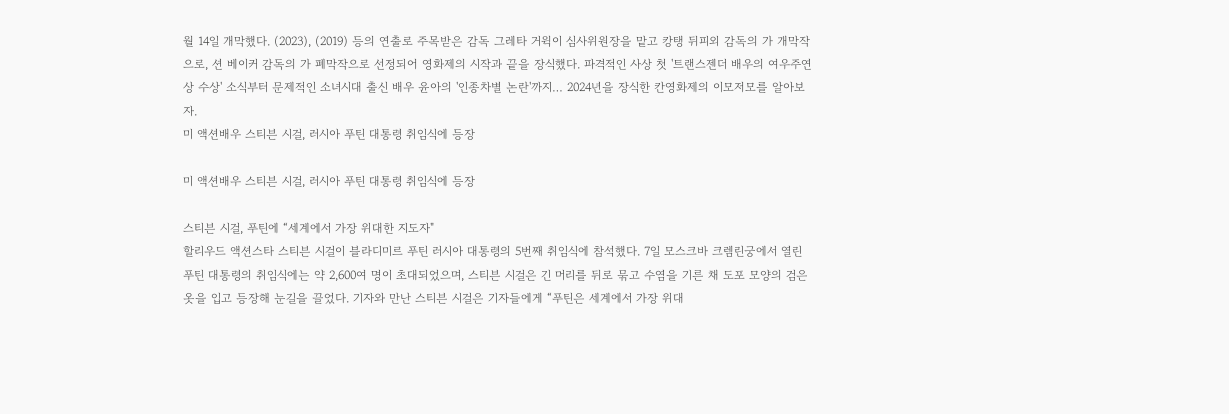월 14일 개막했다. (2023), (2019) 등의 연출로 주목받은 감독 그레타 거윅이 심사위원장을 맡고 캉탱 뒤피외 감독의 가 개막작으로, 션 베이커 감독의 가 폐막작으로 선정되어 영화제의 시작과 끝을 장식했다. 파격적인 사상 첫 '트랜스젠더 배우의 여우주연상 수상' 소식부터 문제적인 소녀시대 출신 배우 윤아의 '인종차별 논란'까지… 2024년을 장식한 칸영화제의 이모저모를 알아보자.
미 액션배우 스티븐 시걸, 러시아 푸틴 대통령 취임식에 등장

미 액션배우 스티븐 시걸, 러시아 푸틴 대통령 취임식에 등장

스티븐 시걸, 푸틴에 “세계에서 가장 위대한 지도자"
할리우드 액션스타 스티븐 시걸이 블라디미르 푸틴 러시아 대통령의 5번째 취임식에 참석했다. 7일 모스크바 크렘린궁에서 열린 푸틴 대통령의 취임식에는 약 2,600여 명이 초대되었으며, 스티븐 시걸은 긴 머리를 뒤로 묶고 수염을 기른 채 도포 모양의 검은 옷을 입고 등장해 눈길을 끌었다. 기자와 만난 스티븐 시걸은 기자들에게 “푸틴은 세계에서 가장 위대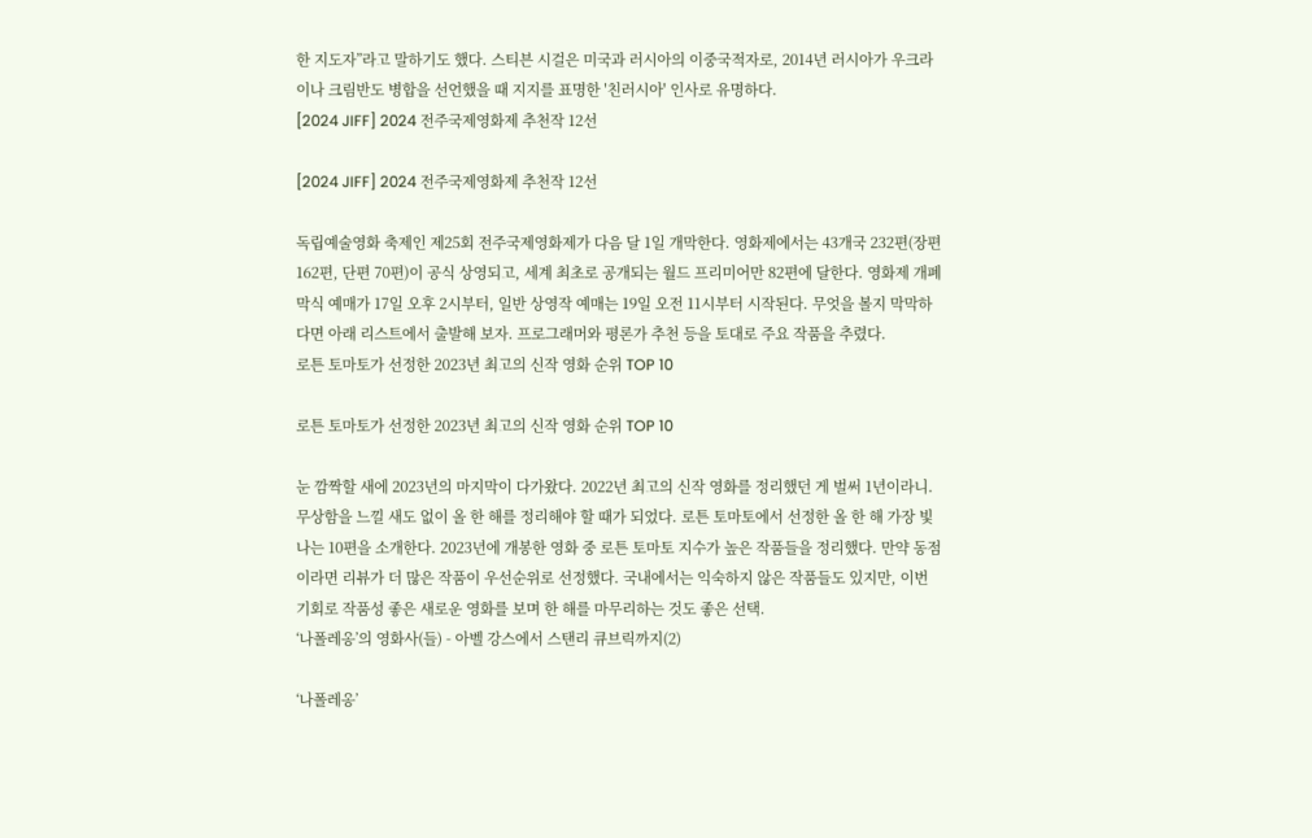한 지도자”라고 말하기도 했다. 스티븐 시걸은 미국과 러시아의 이중국적자로, 2014년 러시아가 우크라이나 크림반도 병합을 선언했을 때 지지를 표명한 '친러시아' 인사로 유명하다.
[2024 JIFF] 2024 전주국제영화제 추천작 12선

[2024 JIFF] 2024 전주국제영화제 추천작 12선

독립예술영화 축제인 제25회 전주국제영화제가 다음 달 1일 개막한다. 영화제에서는 43개국 232편(장편 162편, 단편 70편)이 공식 상영되고, 세계 최초로 공개되는 월드 프리미어만 82편에 달한다. 영화제 개폐막식 예매가 17일 오후 2시부터, 일반 상영작 예매는 19일 오전 11시부터 시작된다. 무엇을 볼지 막막하다면 아래 리스트에서 출발해 보자. 프로그래머와 평론가 추천 등을 토대로 주요 작품을 추렸다.
로튼 토마토가 선정한 2023년 최고의 신작 영화 순위 TOP 10

로튼 토마토가 선정한 2023년 최고의 신작 영화 순위 TOP 10

눈 깜짝할 새에 2023년의 마지막이 다가왔다. 2022년 최고의 신작 영화를 정리했던 게 벌써 1년이라니. 무상함을 느낄 새도 없이 올 한 해를 정리해야 할 때가 되었다. 로튼 토마토에서 선정한 올 한 해 가장 빛나는 10편을 소개한다. 2023년에 개봉한 영화 중 로튼 토마토 지수가 높은 작품들을 정리했다. 만약 동점이라면 리뷰가 더 많은 작품이 우선순위로 선정했다. 국내에서는 익숙하지 않은 작품들도 있지만, 이번 기회로 작품성 좋은 새로운 영화를 보며 한 해를 마무리하는 것도 좋은 선택.
‘나폴레옹’의 영화사(들) - 아벨 강스에서 스탠리 큐브릭까지(2)

‘나폴레옹’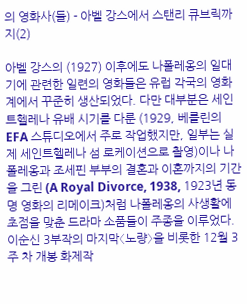의 영화사(들) - 아벨 강스에서 스탠리 큐브릭까지(2)

아벨 강스의 (1927) 이후에도 나폴레옹의 일대기에 관련한 일련의 영화들은 유럽 각국의 영화계에서 꾸준히 생산되었다. 다만 대부분은 세인트헬레나 유배 시기를 다룬 (1929, 베를린의 EFA 스튜디오에서 주로 작업했지만, 일부는 실제 세인트헬레나 섬 로케이션으로 촬영)이나 나폴레옹과 조세핀 부부의 결혼과 이혼까지의 기간을 그린 (A Royal Divorce, 1938, 1923년 동명 영화의 리메이크)처럼 나폴레옹의 사생활에 초점을 맞춘 드라마 소품들이 주종을 이루었다.
이순신 3부작의 마지막〈노량〉을 비롯한 12월 3주 차 개봉 화제작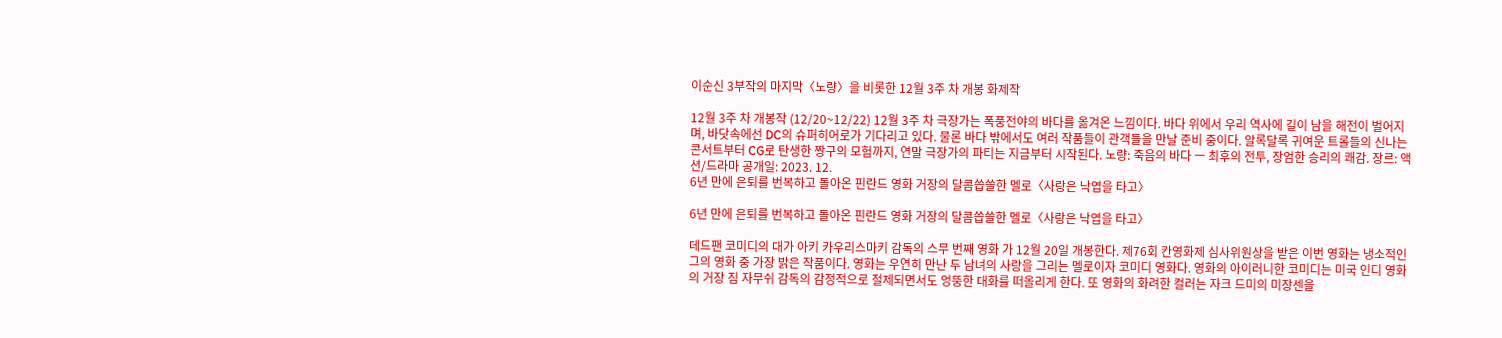이순신 3부작의 마지막〈노량〉을 비롯한 12월 3주 차 개봉 화제작

12월 3주 차 개봉작 (12/20~12/22) 12월 3주 차 극장가는 폭풍전야의 바다를 옮겨온 느낌이다. 바다 위에서 우리 역사에 길이 남을 해전이 벌어지며, 바닷속에선 DC의 슈퍼히어로가 기다리고 있다. 물론 바다 밖에서도 여러 작품들이 관객들을 만날 준비 중이다. 알록달록 귀여운 트롤들의 신나는 콘서트부터 CG로 탄생한 짱구의 모험까지, 연말 극장가의 파티는 지금부터 시작된다. 노량: 죽음의 바다 ㅡ 최후의 전투, 장엄한 승리의 쾌감. 장르: 액션/드라마 공개일: 2023. 12.
6년 만에 은퇴를 번복하고 돌아온 핀란드 영화 거장의 달콤씁쓸한 멜로〈사랑은 낙엽을 타고〉

6년 만에 은퇴를 번복하고 돌아온 핀란드 영화 거장의 달콤씁쓸한 멜로〈사랑은 낙엽을 타고〉

데드팬 코미디의 대가 아키 카우리스마키 감독의 스무 번째 영화 가 12월 20일 개봉한다. 제76회 칸영화제 심사위원상을 받은 이번 영화는 냉소적인 그의 영화 중 가장 밝은 작품이다. 영화는 우연히 만난 두 남녀의 사랑을 그리는 멜로이자 코미디 영화다. 영화의 아이러니한 코미디는 미국 인디 영화의 거장 짐 자무쉬 감독의 감정적으로 절제되면서도 엉뚱한 대화를 떠올리게 한다. 또 영화의 화려한 컬러는 자크 드미의 미장센을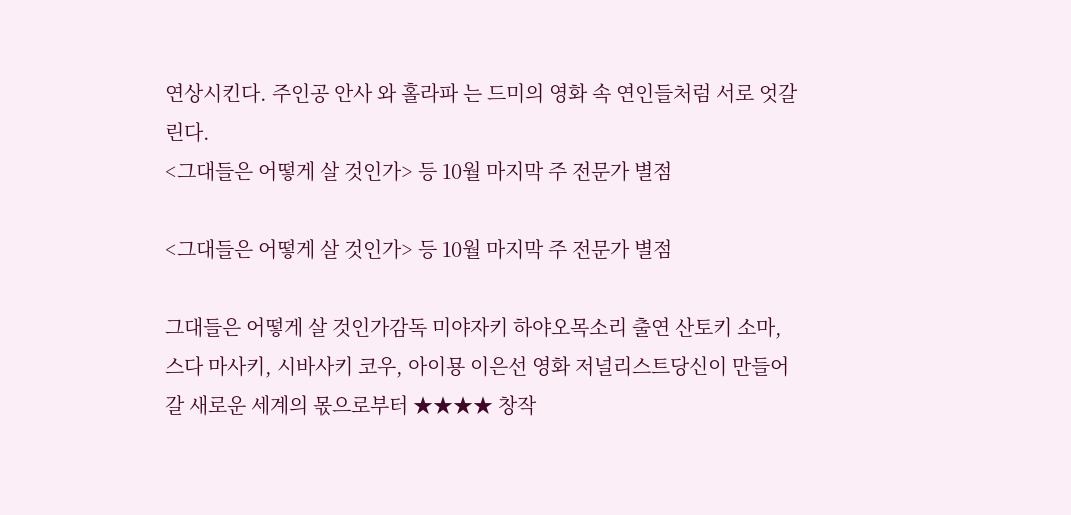연상시킨다. 주인공 안사 와 홀라파 는 드미의 영화 속 연인들처럼 서로 엇갈린다.
<그대들은 어떻게 살 것인가> 등 10월 마지막 주 전문가 별점

<그대들은 어떻게 살 것인가> 등 10월 마지막 주 전문가 별점

그대들은 어떻게 살 것인가감독 미야자키 하야오목소리 출연 산토키 소마, 스다 마사키, 시바사키 코우, 아이묭 이은선 영화 저널리스트당신이 만들어갈 새로운 세계의 몫으로부터 ★★★★ 창작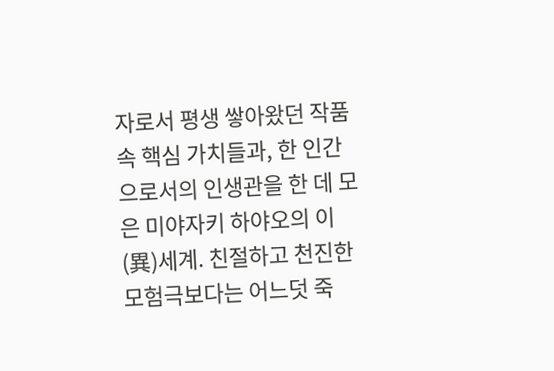자로서 평생 쌓아왔던 작품 속 핵심 가치들과, 한 인간으로서의 인생관을 한 데 모은 미야자키 하야오의 이(異)세계. 친절하고 천진한 모험극보다는 어느덧 죽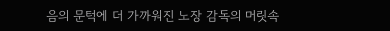음의 문턱에 더 가까워진 노장 감독의 머릿속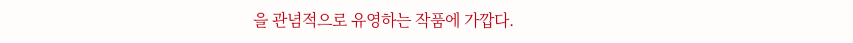을 관념적으로 유영하는 작품에 가깝다.